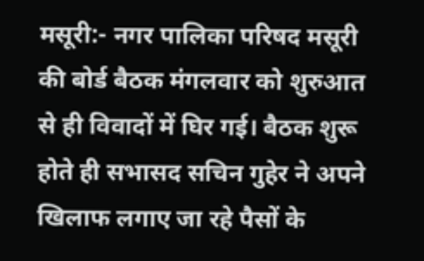मसूरी:- नगर पालिका परिषद मसूरी की बोर्ड बैठक मंगलवार को शुरुआत से ही विवादों में घिर गई। बैठक शुरू होते ही सभासद सचिन गुहेर ने अपने खिलाफ लगाए जा रहे पैसों के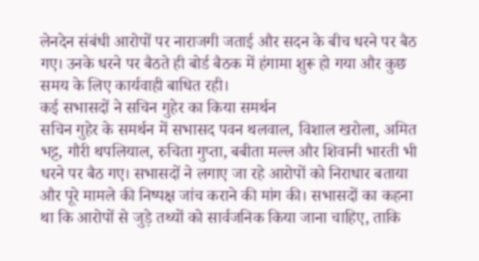लेनदेन संबंधी आरोपों पर नाराजगी जताई और सदन के बीच धरने पर बैठ गए। उनके धरने पर बैठते ही बोर्ड बैठक में हंगामा शुरू हो गया और कुछ समय के लिए कार्यवाही बाधित रही।
कई सभासदों ने सचिन गुहेर का किया समर्थन
सचिन गुहेर के समर्थन में सभासद पवन थलवाल, विशाल खरोला, अमित भट्ट, गौरी थपलियाल, रुचिता गुप्ता, बबीता मल्ल और शिवानी भारती भी धरने पर बैठ गए। सभासदों ने लगाए जा रहे आरोपों को निराधार बताया और पूरे मामले की निष्पक्ष जांच कराने की मांग की। सभासदों का कहना था कि आरोपों से जुड़े तथ्यों को सार्वजनिक किया जाना चाहिए, ताकि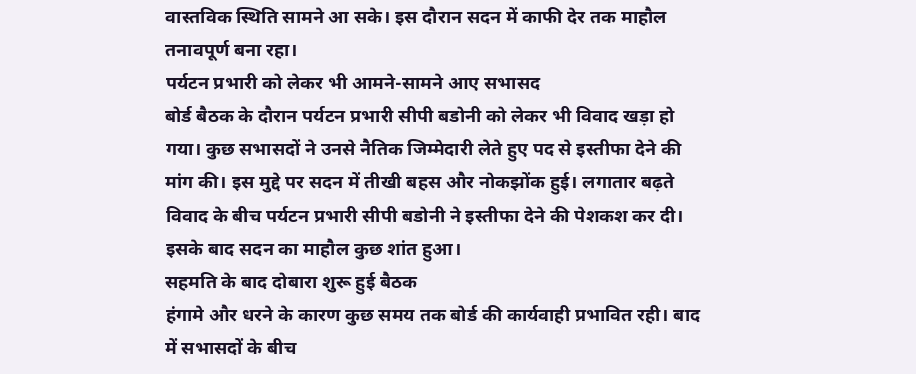वास्तविक स्थिति सामने आ सके। इस दौरान सदन में काफी देर तक माहौल तनावपूर्ण बना रहा।
पर्यटन प्रभारी को लेकर भी आमने-सामने आए सभासद
बोर्ड बैठक के दौरान पर्यटन प्रभारी सीपी बडोनी को लेकर भी विवाद खड़ा हो गया। कुछ सभासदों ने उनसे नैतिक जिम्मेदारी लेते हुए पद से इस्तीफा देने की मांग की। इस मुद्दे पर सदन में तीखी बहस और नोकझोंक हुई। लगातार बढ़ते विवाद के बीच पर्यटन प्रभारी सीपी बडोनी ने इस्तीफा देने की पेशकश कर दी। इसके बाद सदन का माहौल कुछ शांत हुआ।
सहमति के बाद दोबारा शुरू हुई बैठक
हंगामे और धरने के कारण कुछ समय तक बोर्ड की कार्यवाही प्रभावित रही। बाद में सभासदों के बीच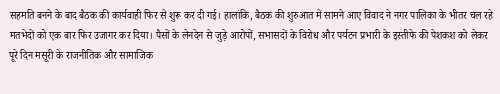सहमति बनने के बाद बैठक की कार्यवाही फिर से शुरू कर दी गई। हालांकि, बैठक की शुरुआत में सामने आए विवाद ने नगर पालिका के भीतर चल रहे मतभेदों को एक बार फिर उजागर कर दिया। पैसों के लेनदेन से जुड़े आरोपों, सभासदों के विरोध और पर्यटन प्रभारी के इस्तीफे की पेशकश को लेकर पूरे दिन मसूरी के राजनीतिक और सामाजिक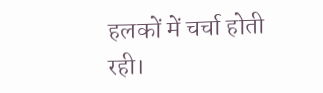हलकों में चर्चा होती रही।